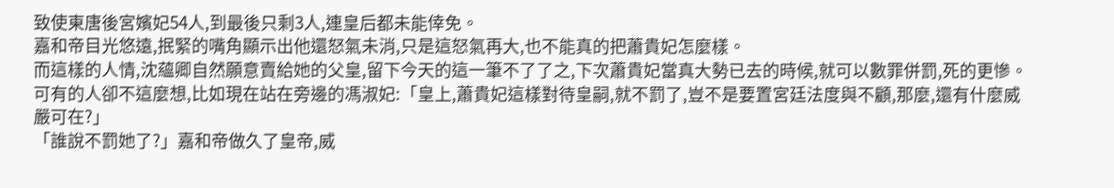致使東唐後宮嬪妃54人,到最後只剩3人,連皇后都未能倖免。
嘉和帝目光悠遠,抿緊的嘴角顯示出他還怒氣未消,只是這怒氣再大,也不能真的把蕭貴妃怎麼樣。
而這樣的人情,沈蘊卿自然願意賣給她的父皇,留下今天的這一筆不了了之,下次蕭貴妃當真大勢已去的時候,就可以數罪併罰,死的更慘。
可有的人卻不這麼想,比如現在站在旁邊的馮淑妃:「皇上,蕭貴妃這樣對待皇嗣,就不罰了,豈不是要置宮廷法度與不顧,那麼,還有什麼威嚴可在?」
「誰說不罰她了?」嘉和帝做久了皇帝,威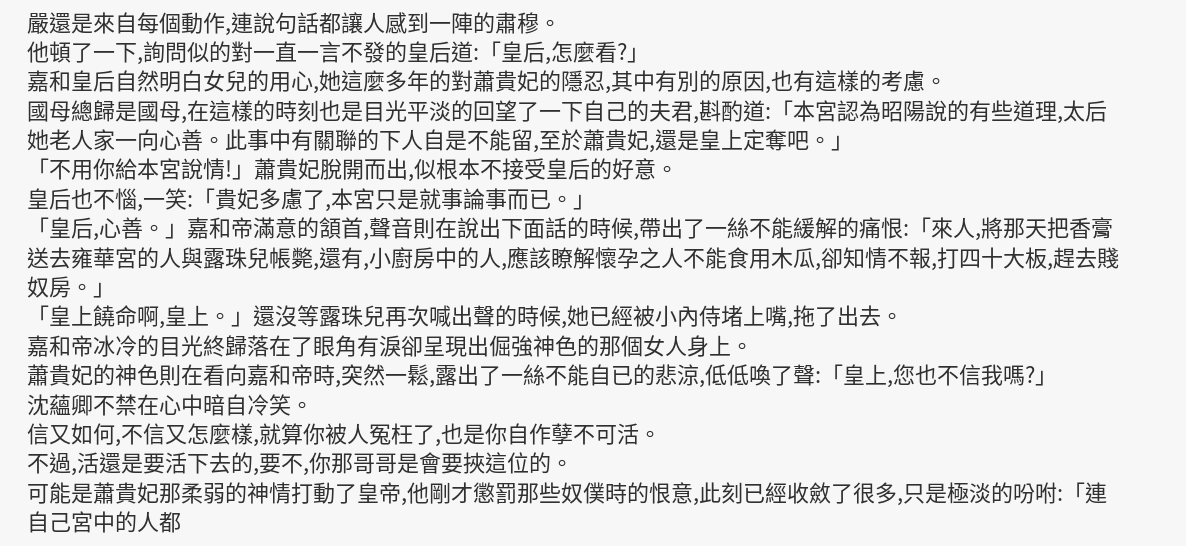嚴還是來自每個動作,連說句話都讓人感到一陣的肅穆。
他頓了一下,詢問似的對一直一言不發的皇后道:「皇后,怎麼看?」
嘉和皇后自然明白女兒的用心,她這麼多年的對蕭貴妃的隱忍,其中有別的原因,也有這樣的考慮。
國母總歸是國母,在這樣的時刻也是目光平淡的回望了一下自己的夫君,斟酌道:「本宮認為昭陽說的有些道理,太后她老人家一向心善。此事中有關聯的下人自是不能留,至於蕭貴妃,還是皇上定奪吧。」
「不用你給本宮說情!」蕭貴妃脫開而出,似根本不接受皇后的好意。
皇后也不惱,一笑:「貴妃多慮了,本宮只是就事論事而已。」
「皇后,心善。」嘉和帝滿意的頷首,聲音則在說出下面話的時候,帶出了一絲不能緩解的痛恨:「來人,將那天把香膏送去雍華宮的人與露珠兒帳斃,還有,小廚房中的人,應該瞭解懷孕之人不能食用木瓜,卻知情不報,打四十大板,趕去賤奴房。」
「皇上饒命啊,皇上。」還沒等露珠兒再次喊出聲的時候,她已經被小內侍堵上嘴,拖了出去。
嘉和帝冰冷的目光終歸落在了眼角有淚卻呈現出倔強神色的那個女人身上。
蕭貴妃的神色則在看向嘉和帝時,突然一鬆,露出了一絲不能自已的悲涼,低低喚了聲:「皇上,您也不信我嗎?」
沈蘊卿不禁在心中暗自冷笑。
信又如何,不信又怎麼樣,就算你被人冤枉了,也是你自作孽不可活。
不過,活還是要活下去的,要不,你那哥哥是會要挾這位的。
可能是蕭貴妃那柔弱的神情打動了皇帝,他剛才懲罰那些奴僕時的恨意,此刻已經收斂了很多,只是極淡的吩咐:「連自己宮中的人都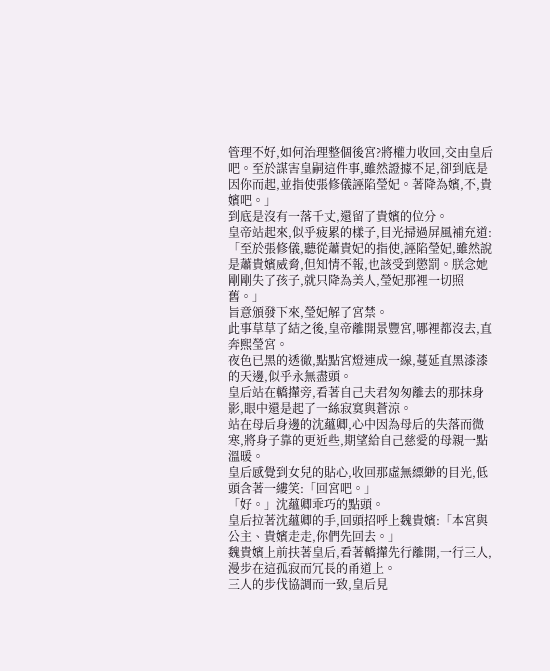管理不好,如何治理整個後宮?將權力收回,交由皇后吧。至於謀害皇嗣這件事,雖然證據不足,卻到底是因你而起,並指使張修儀誣陷瑩妃。著降為嬪,不,貴嬪吧。」
到底是沒有一落千丈,還留了貴嬪的位分。
皇帝站起來,似乎疲累的樣子,目光掃過屏風補充道:「至於張修儀,聽從蕭貴妃的指使,誣陷瑩妃,雖然說是蕭貴嬪威脅,但知情不報,也該受到懲罰。朕念她剛剛失了孩子,就只降為美人,瑩妃那裡一切照舊。」
旨意頒發下來,瑩妃解了宮禁。
此事草草了結之後,皇帝離開景豐宮,哪裡都沒去,直奔熙瑩宮。
夜色已黑的透徹,點點宮燈連成一線,蔓延直黑漆漆的天邊,似乎永無盡頭。
皇后站在轎攆旁,看著自己夫君匆匆離去的那抹身影,眼中還是起了一絲寂寞與蒼涼。
站在母后身邊的沈蘊卿,心中因為母后的失落而微寒,將身子靠的更近些,期望給自己慈愛的母親一點溫暖。
皇后感覺到女兒的貼心,收回那虛無縹緲的目光,低頭含著一縷笑:「回宮吧。」
「好。」沈蘊卿乖巧的點頭。
皇后拉著沈蘊卿的手,回頭招呼上魏貴嬪:「本宮與公主、貴嬪走走,你們先回去。」
魏貴嬪上前扶著皇后,看著轎攆先行離開,一行三人,漫步在這孤寂而冗長的甬道上。
三人的步伐協調而一致,皇后見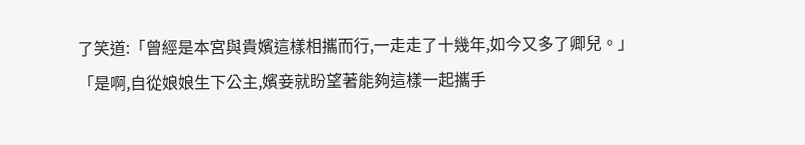了笑道:「曾經是本宮與貴嬪這樣相攜而行,一走走了十幾年,如今又多了卿兒。」
「是啊,自從娘娘生下公主,嬪妾就盼望著能夠這樣一起攜手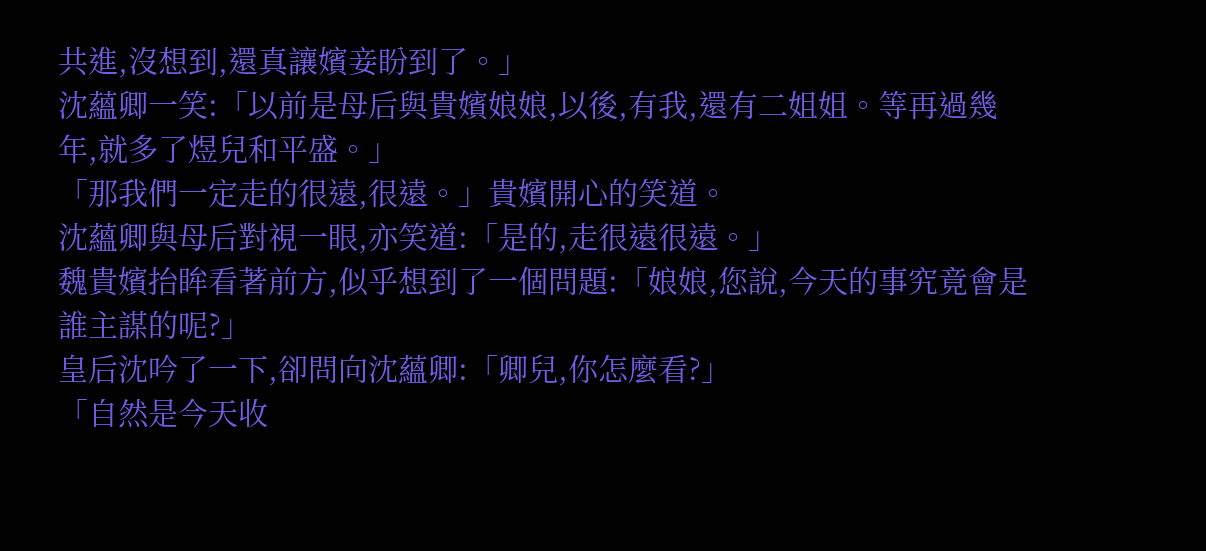共進,沒想到,還真讓嬪妾盼到了。」
沈蘊卿一笑:「以前是母后與貴嬪娘娘,以後,有我,還有二姐姐。等再過幾年,就多了煜兒和平盛。」
「那我們一定走的很遠,很遠。」貴嬪開心的笑道。
沈蘊卿與母后對視一眼,亦笑道:「是的,走很遠很遠。」
魏貴嬪抬眸看著前方,似乎想到了一個問題:「娘娘,您說,今天的事究竟會是誰主謀的呢?」
皇后沈吟了一下,卻問向沈蘊卿:「卿兒,你怎麼看?」
「自然是今天收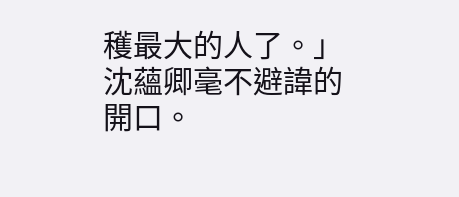穫最大的人了。」沈蘊卿毫不避諱的開口。